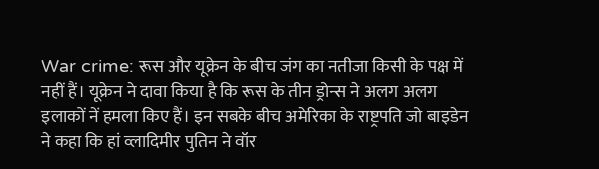War crime: रूस और यूक्रेन के बीच जंग का नतीजा किसी के पक्ष में नहीं हैं। यूक्रेन ने दावा किया है कि रूस के तीन ड्रोन्स ने अलग अलग इलाकों नें हमला किए हैं। इन सबके बीच अमेरिका के राष्ट्रपति जो बाइडेन ने कहा कि हां व्लादिमीर पुतिन ने वॉर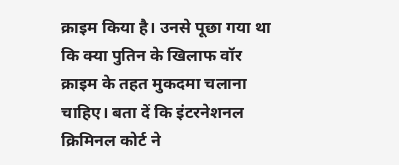क्राइम किया है। उनसे पूछा गया था कि क्या पुतिन के खिलाफ वॉर क्राइम के तहत मुकदमा चलाना चाहिए। बता दें कि इंटरनेशनल क्रिमिनल कोर्ट ने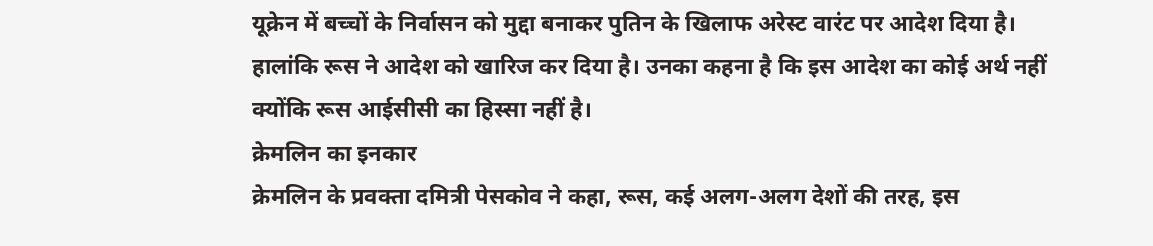यूक्रेन में बच्चों के निर्वासन को मुद्दा बनाकर पुतिन के खिलाफ अरेस्ट वारंट पर आदेश दिया है। हालांकि रूस ने आदेश को खारिज कर दिया है। उनका कहना है कि इस आदेश का कोई अर्थ नहीं क्योंकि रूस आईसीसी का हिस्सा नहीं है।
क्रेमलिन का इनकार
क्रेमलिन के प्रवक्ता दमित्री पेसकोव ने कहा, रूस, कई अलग-अलग देशों की तरह, इस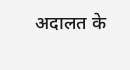अदालत के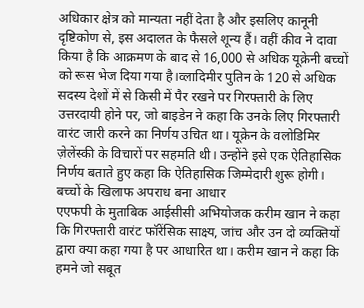अधिकार क्षेत्र को मान्यता नहीं देता है और इसलिए कानूनी दृष्टिकोण से, इस अदालत के फैसले शून्य हैं। वहीं कीव ने दावा किया है कि आक्रमण के बाद से 16,000 से अधिक यूक्रेनी बच्चों को रूस भेज दिया गया है।व्लादिमीर पुतिन के 120 से अधिक सदस्य देशों में से किसी में पैर रखने पर गिरफ्तारी के लिए उत्तरदायी होने पर, जो बाइडेन ने कहा कि उनके लिए गिरफ्तारी वारंट जारी करने का निर्णय उचित था। यूक्रेन के वलोडिमिर ज़ेलेंस्की के विचारों पर सहमति थी। उन्होंने इसे एक ऐतिहासिक निर्णय बताते हुए कहा कि ऐतिहासिक जिम्मेदारी शुरू होगी।
बच्चों के खिलाफ अपराध बना आधार
एएफपी के मुताबिक आईसीसी अभियोजक करीम खान ने कहा कि गिरफ्तारी वारंट फॉरेंसिक साक्ष्य, जांच और उन दो व्यक्तियों द्वारा क्या कहा गया है पर आधारित था। करीम खान ने कहा कि हमने जो सबूत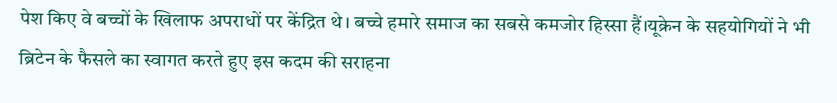पेश किए वे बच्चों के खिलाफ अपराधों पर केंद्रित थे। बच्चे हमारे समाज का सबसे कमजोर हिस्सा हैं।यूक्रेन के सहयोगियों ने भी ब्रिटेन के फैसले का स्वागत करते हुए इस कदम की सराहना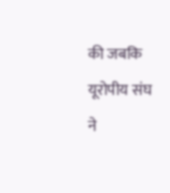की जबकि यूरोपीय संघ ने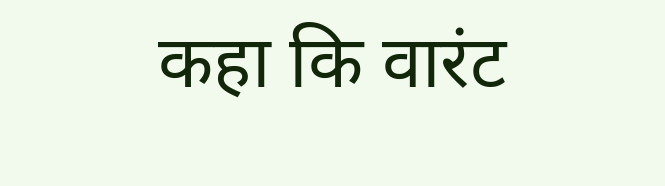कहा कि वारंट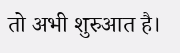तो अभी शुरुआत है।